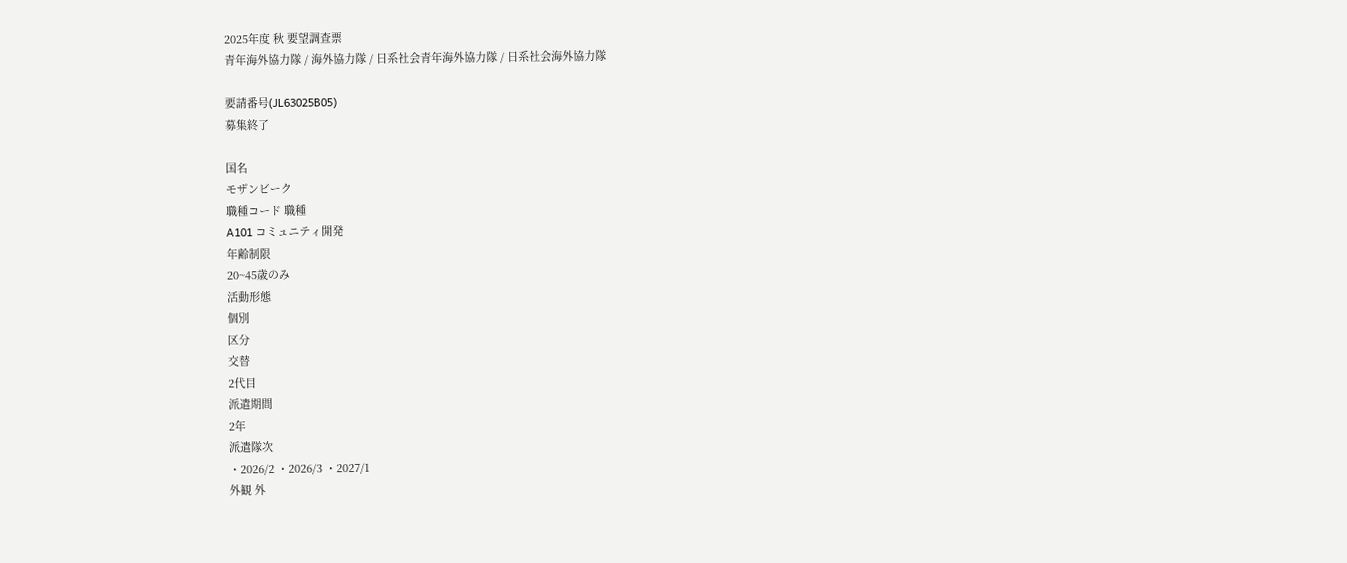2025年度 秋 要望調査票
青年海外協力隊 / 海外協力隊 / 日系社会青年海外協力隊 / 日系社会海外協力隊

要請番号(JL63025B05)
募集終了

国名
モザンビーク
職種コード 職種
A101 コミュニティ開発
年齢制限
20~45歳のみ
活動形態
個別
区分
交替
2代目
派遣期間
2年
派遣隊次
・2026/2 ・2026/3 ・2027/1
外観 外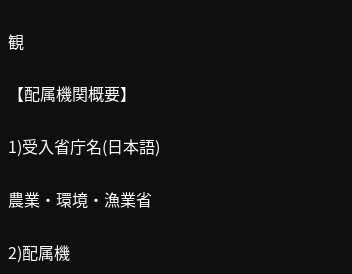観

【配属機関概要】

1)受入省庁名(日本語)

農業・環境・漁業省

2)配属機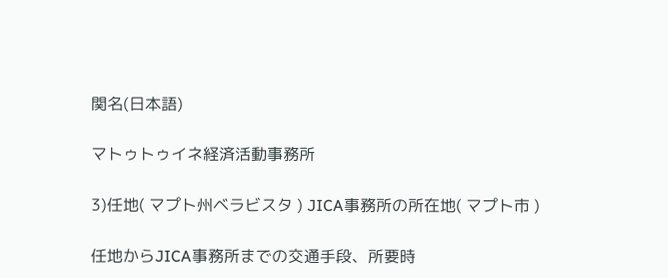関名(日本語)

マトゥトゥイネ経済活動事務所

3)任地( マプト州ベラビスタ ) JICA事務所の所在地( マプト市 )

任地からJICA事務所までの交通手段、所要時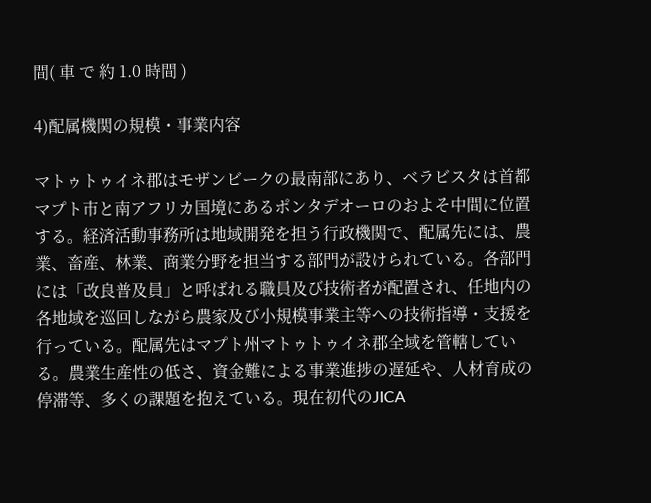間( 車 で 約 1.0 時間 )

4)配属機関の規模・事業内容

マトゥトゥイネ郡はモザンビークの最南部にあり、ベラビスタは首都マプト市と南アフリカ国境にあるポンタデオーロのおよそ中間に位置する。経済活動事務所は地域開発を担う行政機関で、配属先には、農業、畜産、林業、商業分野を担当する部門が設けられている。各部門には「改良普及員」と呼ばれる職員及び技術者が配置され、任地内の各地域を巡回しながら農家及び小規模事業主等への技術指導・支援を行っている。配属先はマプト州マトゥトゥイネ郡全域を管轄している。農業生産性の低さ、資金難による事業進捗の遅延や、人材育成の停滞等、多くの課題を抱えている。現在初代のJICA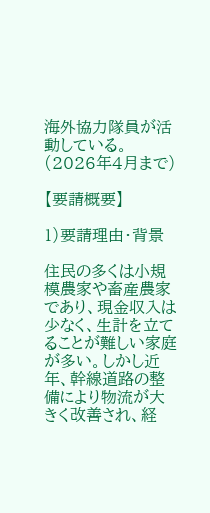海外協力隊員が活動している。(2026年4月まで)

【要請概要】

1)要請理由・背景

住民の多くは小規模農家や畜産農家であり、現金収入は少なく、生計を立てることが難しい家庭が多い。しかし近年、幹線道路の整備により物流が大きく改善され、経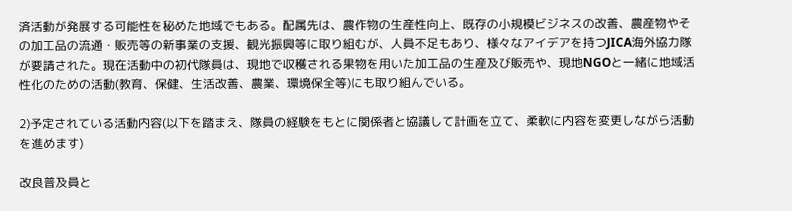済活動が発展する可能性を秘めた地域でもある。配属先は、農作物の生産性向上、既存の小規模ビジネスの改善、農産物やその加工品の流通・販売等の新事業の支援、観光振興等に取り組むが、人員不足もあり、様々なアイデアを持つJICA海外協力隊が要請された。現在活動中の初代隊員は、現地で収穫される果物を用いた加工品の生産及び販売や、現地NGOと一緒に地域活性化のための活動(教育、保健、生活改善、農業、環境保全等)にも取り組んでいる。

2)予定されている活動内容(以下を踏まえ、隊員の経験をもとに関係者と協議して計画を立て、柔軟に内容を変更しながら活動を進めます)

改良普及員と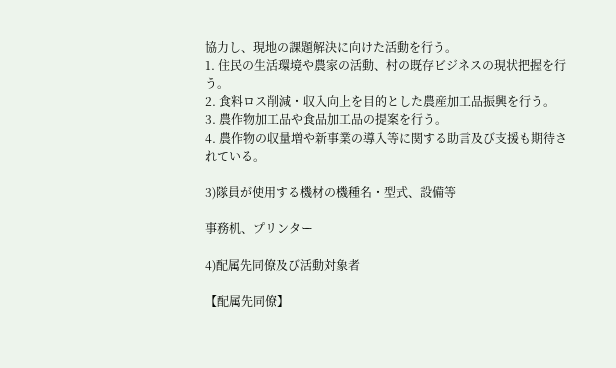協力し、現地の課題解決に向けた活動を行う。
1. 住民の生活環境や農家の活動、村の既存ビジネスの現状把握を行う。
2. 食料ロス削減・収入向上を目的とした農産加工品振興を行う。
3. 農作物加工品や食品加工品の提案を行う。
4. 農作物の収量増や新事業の導入等に関する助言及び支援も期待されている。

3)隊員が使用する機材の機種名・型式、設備等

事務机、プリンター

4)配属先同僚及び活動対象者

【配属先同僚】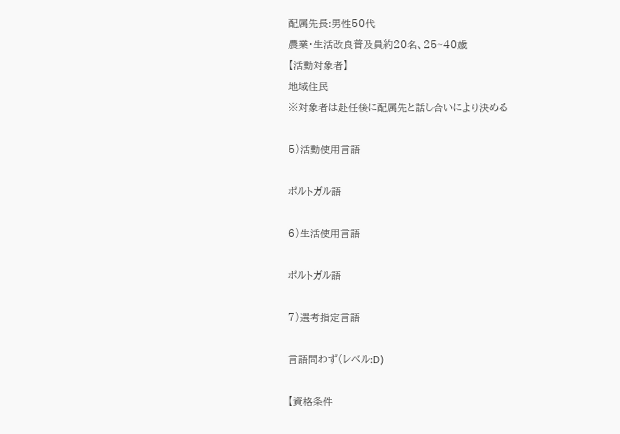配属先長:男性50代
農業・生活改良普及員約20名、25~40歳
【活動対象者】
地域住民
※対象者は赴任後に配属先と話し合いにより決める

5)活動使用言語

ポルトガル語

6)生活使用言語

ポルトガル語

7)選考指定言語

言語問わず(レベル:D)

【資格条件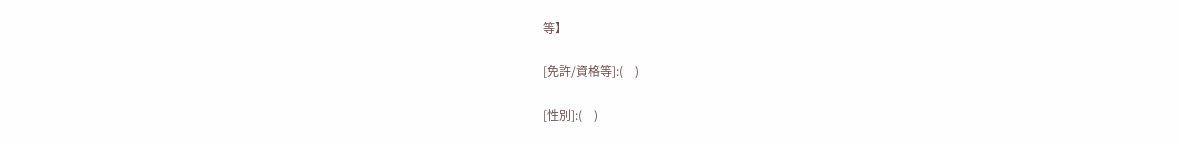等】

[免許/資格等]:(    )

[性別]:(    )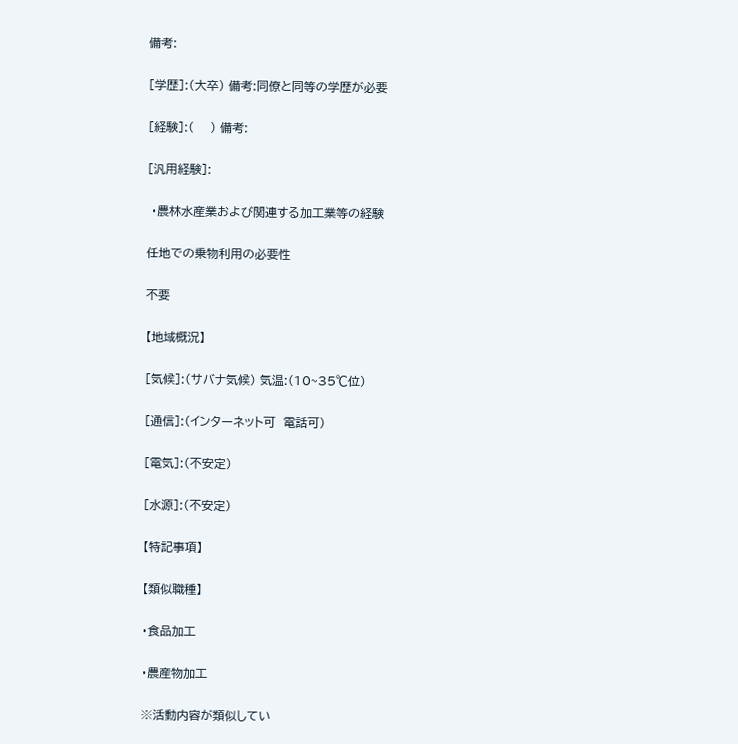備考:

[学歴]:(大卒) 備考:同僚と同等の学歴が必要

[経験]:(    ) 備考:

[汎用経験]:

 ・農林水産業および関連する加工業等の経験

任地での乗物利用の必要性

不要

【地域概況】

[気候]:(サバナ気候) 気温:(10~35℃位)

[通信]:(インターネット可  電話可)

[電気]:(不安定)

[水源]:(不安定)

【特記事項】

【類似職種】

・食品加工

・農産物加工

※活動内容が類似してい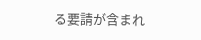る要請が含まれ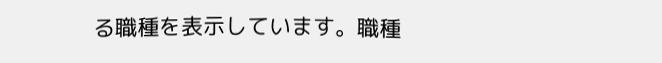る職種を表示しています。職種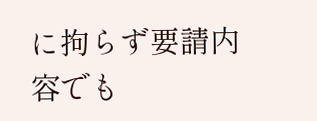に拘らず要請内容でも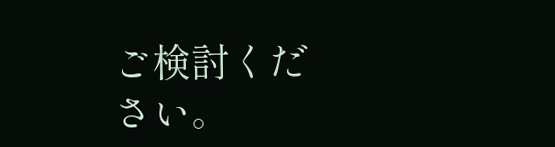ご検討ください。